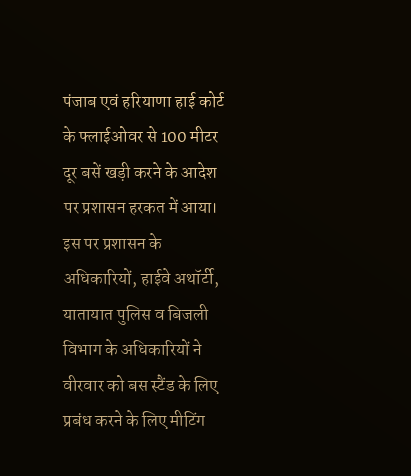पंजाब एवं हरियाणा हाई कोर्ट के फ्लाईओवर से 100 मीटर दूर बसें खड़ी करने के आदेश पर प्रशासन हरकत में आया।
इस पर प्रशासन के अधिकारियों, हाईवे अथॉर्टी, यातायात पुलिस व बिजली विभाग के अधिकारियों ने वीरवार को बस स्टैंड के लिए प्रबंध करने के लिए मीटिंग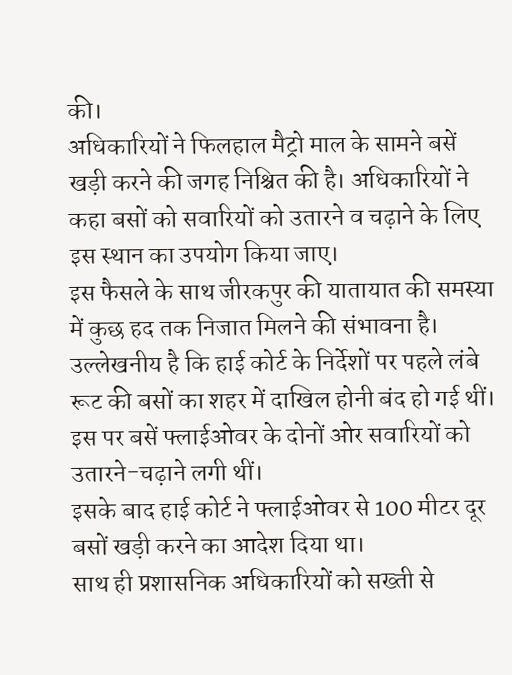की।
अधिकारियों ने फिलहाल मैट्रो माल के सामने बसें खड़ी करने की जगह निश्चित की है। अधिकारियों ने कहा बसों को सवारियों को उतारने व चढ़ाने के लिए इस स्थान का उपयोग किया जाए।
इस फैसले के साथ जीरकपुर की यातायात की समस्या में कुछ हद तक निजात मिलने की संभावना है।
उल्लेखनीय है कि हाई कोर्ट के निर्देशों पर पहले लंबे रूट की बसों का शहर में दाखिल होनी बंद हो गई थीं। इस पर बसें फ्लाईओवर के दोनों ओर सवारियों को उतारने-चढ़ाने लगी थीं।
इसके बाद हाई कोर्ट ने फ्लाईओवर से 100 मीटर दूर बसों खड़ी करने का आदेश दिया था।
साथ ही प्रशासनिक अधिकारियों को सख्ती से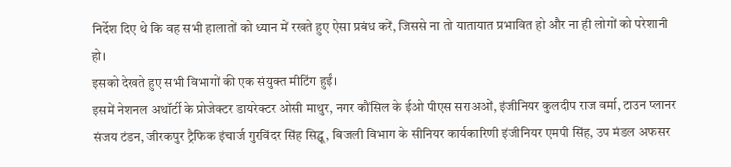निर्देश दिए थे कि वह सभी हालातों को ध्यान में रखते हुए ऐसा प्रबंध करें, जिससे ना तो यातायात प्रभावित हो और ना ही लोगों को परेशानी हो।
इसको देखते हुए सभी विभागों की एक संयुक्त मीटिंग हुईं।
इसमें नेशनल अथॉर्टी के प्रोजेक्टर डायरेक्टर ओसी माथुर, नगर कौंसिल के ईओ पीएस सराअओं, इंजीनियर कुलदीप राज वर्मा, टाउन प्लानर संजय टंडन, जीरकपुर ट्रैफिक इंचार्ज गुरविंदर सिंह सिद्घू, बिजली विभाग के सीनियर कार्यकारिणी इंजीनियर एमपी सिंह, उप मंडल अफसर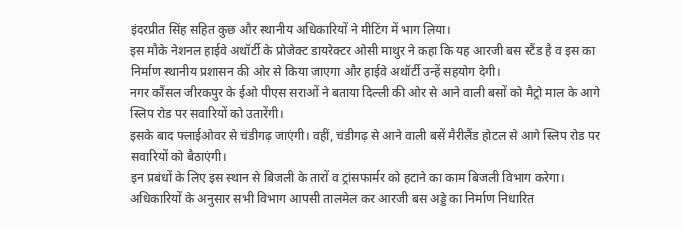इंदरप्रीत सिंह सहित कुछ और स्थानीय अधिकारियों ने मीटिंग में भाग लिया।
इस मौके नेशनल हाईवे अथॉर्टी के प्रोजेक्ट डायरेक्टर ओसी माथुर ने कहा कि यह आरजी बस स्टैंड है व इस का निर्माण स्थानीय प्रशासन की ओर से किया जाएगा और हाईवे अथॉर्टी उन्हें सहयोग देगी।
नगर कौंसल जीरकपुर के ईओ पीएस सराओं ने बताया दिल्ली की ओर से आने वाली बसों को मैट्रो माल के आगे स्लिप रोड पर सवारियों को उतारेंगी।
इसके बाद फ्लाईओवर से चंडीगढ़ जाएंगी। वहीं, चंडीगढ़ से आने वाली बसें मैरीलैंड होटल से आगे स्लिप रोड पर सवारियों को बैठाएंगी।
इन प्रबंधों के लिए इस स्थान से बिजली के तारों व ट्रांसफार्मर को हटाने का काम बिजली विभाग करेगा। अधिकारियों के अनुसार सभी विभाग आपसी तालमेल कर आरजी बस अड्डे का निर्माण निधारित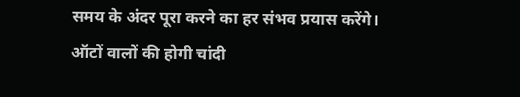समय के अंदर पूरा करने का हर संभव प्रयास करेंगे।
ऑटों वालों की होगी चांदी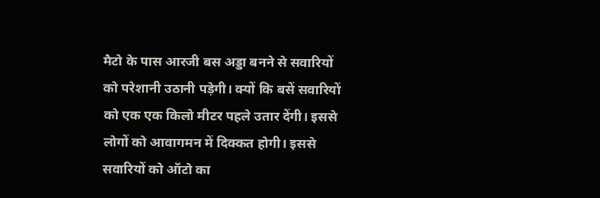मैटो के पास आरजी बस अड्डा बनने से सवारियों को परेशानी उठानी पड़ेगी। क्यों कि बसें सवारियों को एक एक किलो मीटर पहले उतार देंगी। इससे लोगों को आवागमन में दिक्कत होगी। इससे सवारियों को ऑटो का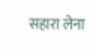सहारा लेना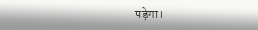पड़ेगा।